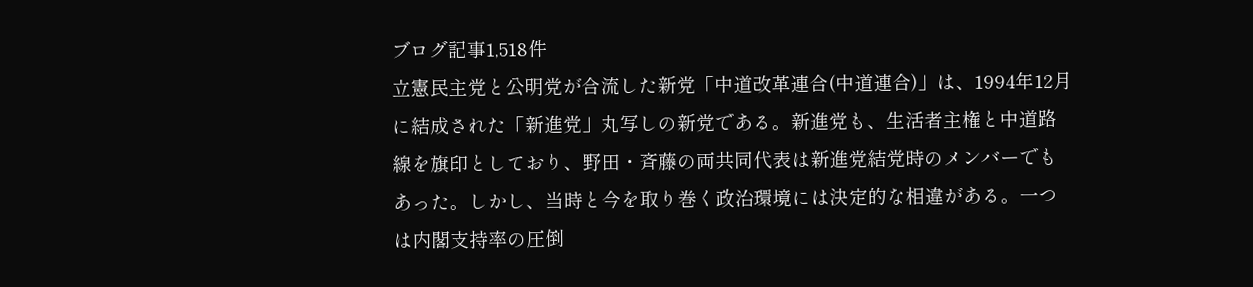ブログ記事1,518件
立憲民主党と公明党が合流した新党「中道改革連合(中道連合)」は、1994年12月に結成された「新進党」丸写しの新党である。新進党も、生活者主権と中道路線を旗印としており、野田・斉藤の両共同代表は新進党結党時のメンバーでもあった。しかし、当時と今を取り巻く政治環境には決定的な相違がある。一つは内閣支持率の圧倒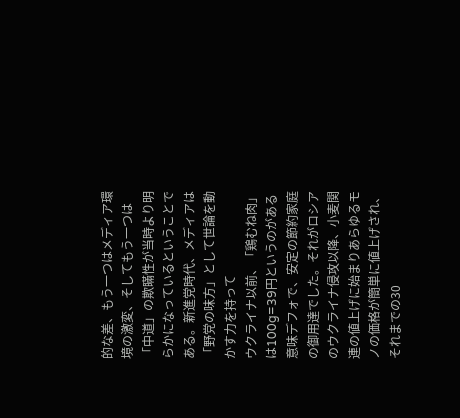的な差、もう一つはメディア環境の激変、そしてもう一つは「中道」の欺瞞性が当時より明らかになっているということである。新進党時代、メディアは「野党の味方」として世論を動かす力を持って
ウクライナ以前、「鶏むね肉」は100g=39円というのがある意味デフォで、安定の節約家庭の御用達でした。それがロシアのウクライナ侵攻以降、小麦関連の値上げに始まりあらゆるモノの価格が簡単に値上げされ、それまでの30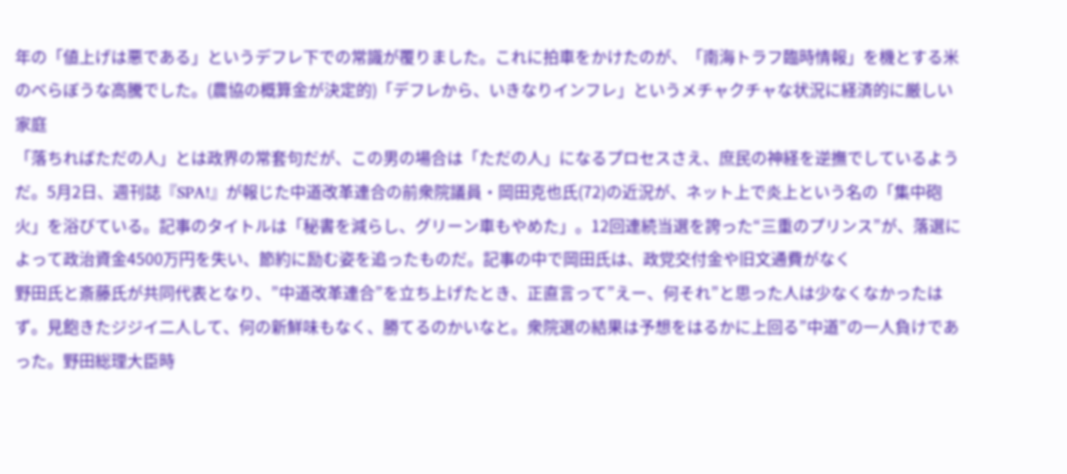年の「値上げは悪である」というデフレ下での常識が覆りました。これに拍車をかけたのが、「南海トラフ臨時情報」を機とする米のべらぼうな高騰でした。(農協の概算金が決定的)「デフレから、いきなりインフレ」というメチャクチャな状況に経済的に厳しい家庭
「落ちればただの人」とは政界の常套句だが、この男の場合は「ただの人」になるプロセスさえ、庶民の神経を逆撫でしているようだ。5月2日、週刊誌『SPA!』が報じた中道改革連合の前衆院議員・岡田克也氏(72)の近況が、ネット上で炎上という名の「集中砲火」を浴びている。記事のタイトルは「秘書を減らし、グリーン車もやめた」。12回連続当選を誇った“三重のプリンス”が、落選によって政治資金4500万円を失い、節約に励む姿を追ったものだ。記事の中で岡田氏は、政党交付金や旧文通費がなく
野田氏と斎藤氏が共同代表となり、”中道改革連合”を立ち上げたとき、正直言って”えー、何それ”と思った人は少なくなかったはず。見飽きたジジイ二人して、何の新鮮味もなく、勝てるのかいなと。衆院選の結果は予想をはるかに上回る”中道”の一人負けであった。野田総理大臣時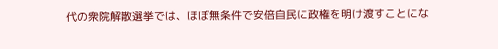代の衆院解散選挙では、ほぼ無条件で安倍自民に政権を明け渡すことにな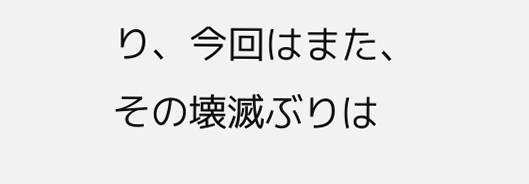り、今回はまた、その壊滅ぶりは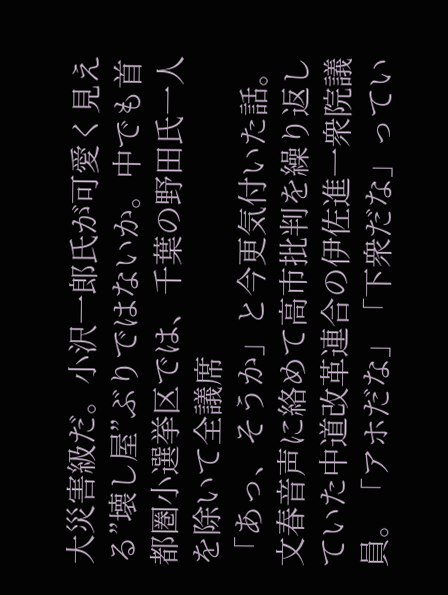大災害級だ。小沢一郎氏が可愛く見える”壊し屋”ぶりではないか。中でも首都圏小選挙区では、千葉の野田氏一人を除いて全議席
「あっ、そうか」と今更気付いた話。文春音声に絡めて高市批判を繰り返していた中道改革連合の伊佐進一衆院議員。「アホだな」「下衆だな」ってい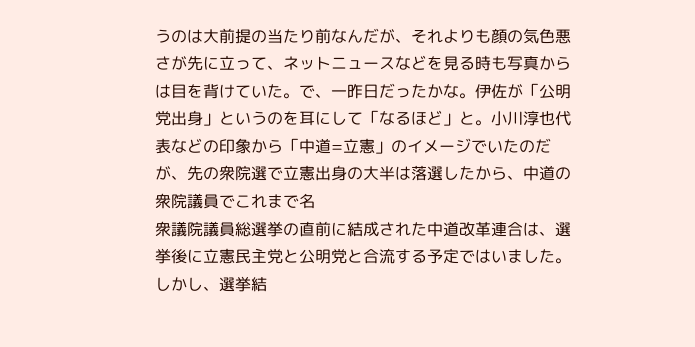うのは大前提の当たり前なんだが、それよりも顔の気色悪さが先に立って、ネットニュースなどを見る時も写真からは目を背けていた。で、一昨日だったかな。伊佐が「公明党出身」というのを耳にして「なるほど」と。小川淳也代表などの印象から「中道=立憲」のイメージでいたのだが、先の衆院選で立憲出身の大半は落選したから、中道の衆院議員でこれまで名
衆議院議員総選挙の直前に結成された中道改革連合は、選挙後に立憲民主党と公明党と合流する予定ではいました。しかし、選挙結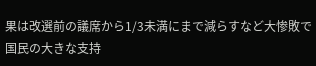果は改選前の議席から1/3未満にまで減らすなど大惨敗で国民の大きな支持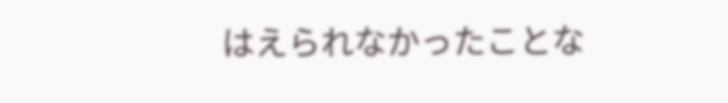はえられなかったことな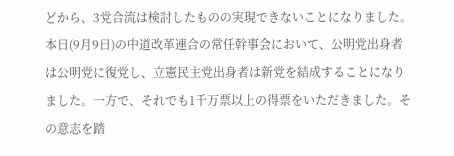どから、3党合流は検討したものの実現できないことになりました。本日(9月9日)の中道改革連合の常任幹事会において、公明党出身者は公明党に復党し、立憲民主党出身者は新党を結成することになりました。一方で、それでも1千万票以上の得票をいただきました。その意志を踏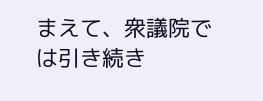まえて、衆議院では引き続き